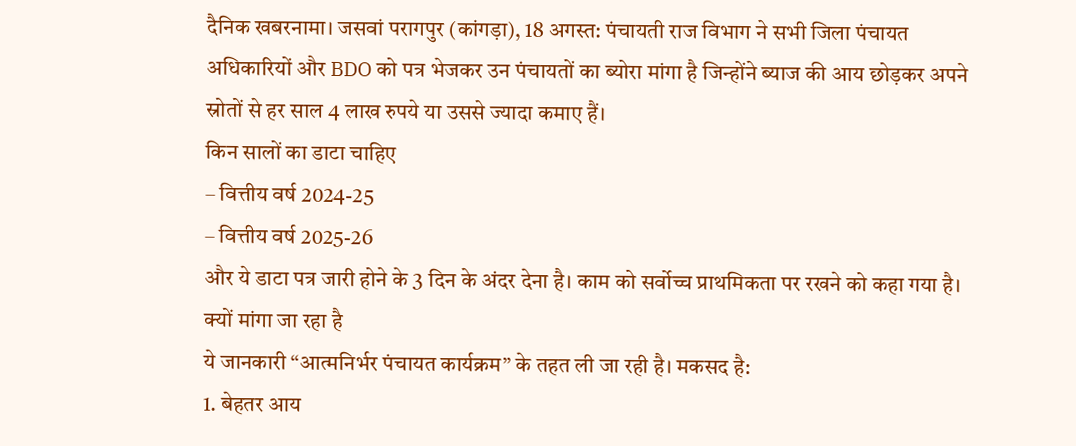दैनिक खबरनामा। जसवां परागपुर (कांगड़ा), 18 अगस्त: पंचायती राज विभाग ने सभी जिला पंचायत अधिकारियों और BDO को पत्र भेजकर उन पंचायतों का ब्योरा मांगा है जिन्होंने ब्याज की आय छोड़कर अपने स्रोतों से हर साल 4 लाख रुपये या उससे ज्यादा कमाए हैं।
किन सालों का डाटा चाहिए
– वित्तीय वर्ष 2024-25
– वित्तीय वर्ष 2025-26
और ये डाटा पत्र जारी होने के 3 दिन के अंदर देना है। काम को सर्वोच्च प्राथमिकता पर रखने को कहा गया है।
क्यों मांगा जा रहा है
ये जानकारी “आत्मनिर्भर पंचायत कार्यक्रम” के तहत ली जा रही है। मकसद है:
1. बेहतर आय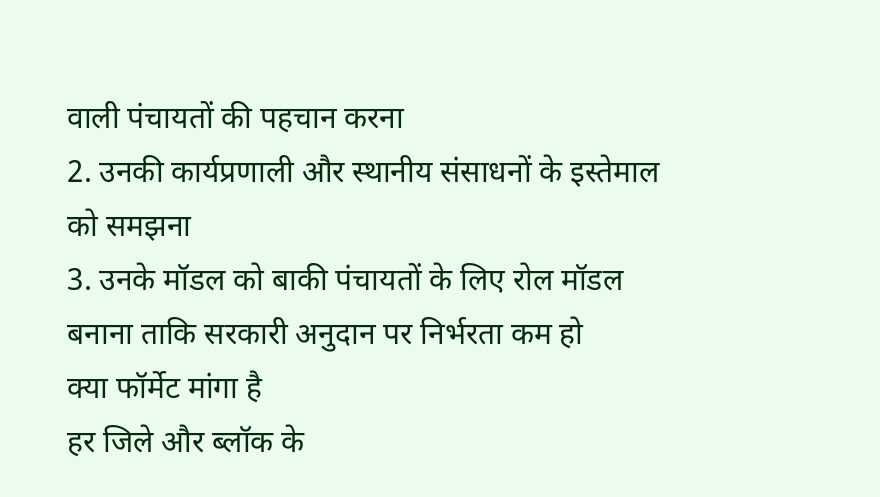वाली पंचायतों की पहचान करना
2. उनकी कार्यप्रणाली और स्थानीय संसाधनों के इस्तेमाल को समझना
3. उनके मॉडल को बाकी पंचायतों के लिए रोल मॉडल बनाना ताकि सरकारी अनुदान पर निर्भरता कम हो
क्या फॉर्मेट मांगा है
हर जिले और ब्लॉक के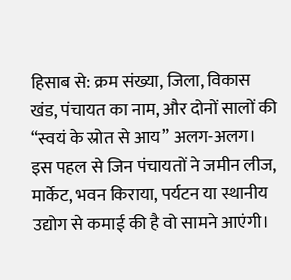हिसाब से: क्रम संख्या, जिला, विकास खंड, पंचायत का नाम, और दोनों सालों की “स्वयं के स्रोत से आय” अलग-अलग।
इस पहल से जिन पंचायतों ने जमीन लीज, मार्केट, भवन किराया, पर्यटन या स्थानीय उद्योग से कमाई की है वो सामने आएंगी।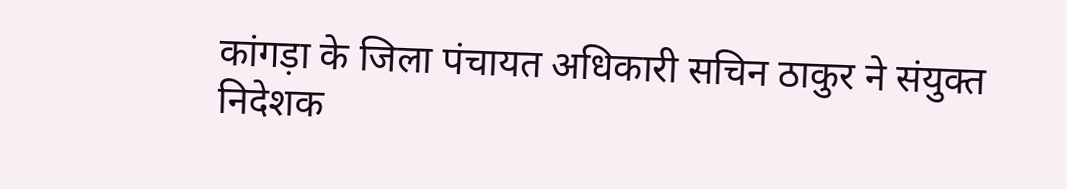कांगड़ा के जिला पंचायत अधिकारी सचिन ठाकुर ने संयुक्त निदेशक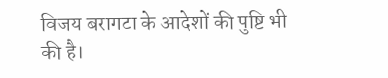विजय बरागटा के आदेशों की पुष्टि भी की है।